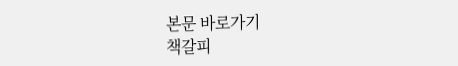본문 바로가기
책갈피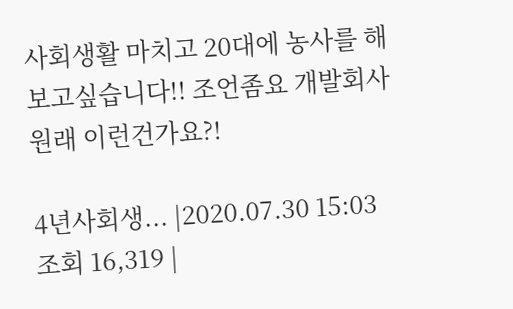사회생활 마치고 20대에 농사를 해보고싶습니다!! 조언좀요 개발회사 원래 이런건가요?!

4년사회생... |2020.07.30 15:03
조회 16,319 |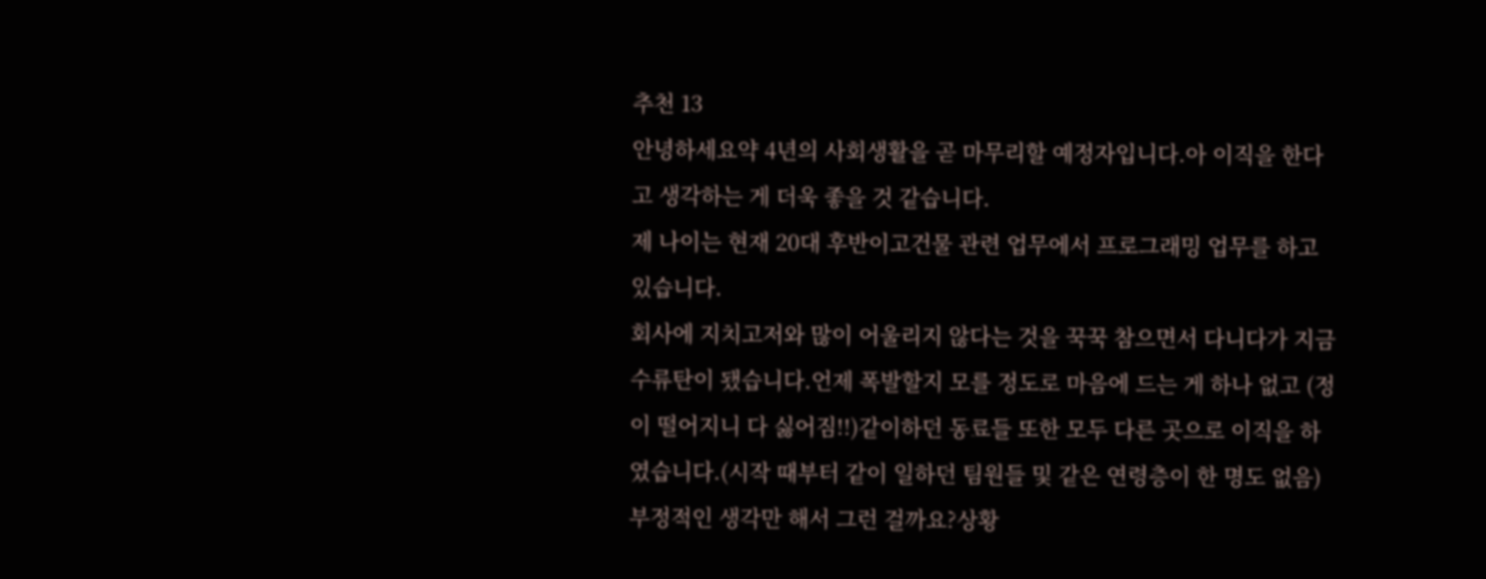추천 13
안녕하세요약 4년의 사회생활을 곧 마무리할 예정자입니다.아 이직을 한다고 생각하는 게 더욱 좋을 것 같습니다.
제 나이는 현재 20대 후반이고건물 관련 업무에서 프로그래밍 업무를 하고 있습니다.
회사에 지치고저와 많이 어울리지 않다는 것을 꾹꾹 참으면서 다니다가 지금 수류탄이 됐습니다.언제 폭발할지 모를 정도로 마음에 드는 게 하나 없고 (정이 떨어지니 다 싫어짐!!)같이하던 동료들 또한 모두 다른 곳으로 이직을 하였습니다.(시작 때부터 같이 일하던 팀원들 및 같은 연령층이 한 명도 없음)
부정적인 생각만 해서 그런 걸까요?상황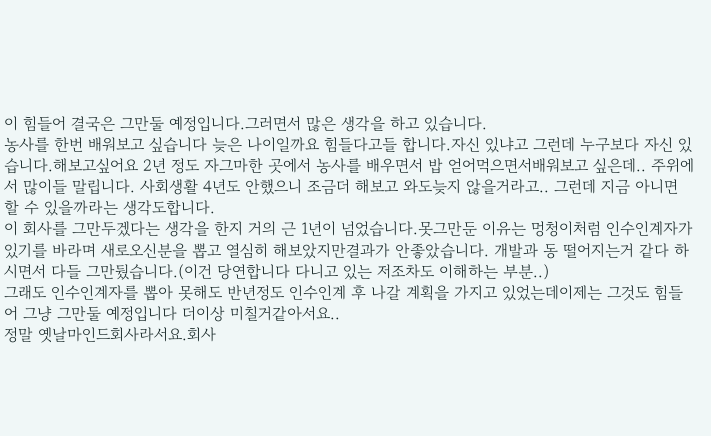이 힘들어 결국은 그만둘 예정입니다.그러면서 많은 생각을 하고 있습니다.
농사를 한번 배워보고 싶습니다 늦은 나이일까요 힘들다고들 합니다.자신 있냐고 그런데 누구보다 자신 있습니다.해보고싶어요 2년 정도 자그마한 곳에서 농사를 배우면서 밥 얻어먹으면서배워보고 싶은데.. 주위에서 많이들 말립니다. 사회생활 4년도 안했으니 조금더 해보고 와도늦지 않을거라고.. 그런데 지금 아니면 할 수 있을까라는 생각도합니다.
이 회사를 그만두겠다는 생각을 한지 거의 근 1년이 넘었습니다.못그만둔 이유는 멍청이처럼 인수인계자가 있기를 바라며 새로오신분을 뽑고 열심히 해보았지만결과가 안좋았습니다. 개발과 동 떨어지는거 같다 하시면서 다들 그만뒀습니다.(이건 당연합니다 다니고 있는 저조차도 이해하는 부분..)
그래도 인수인계자를 뽑아 못해도 반년정도 인수인계 후 나갈 계획을 가지고 있었는데이제는 그것도 힘들어 그냥 그만둘 예정입니다 더이상 미칠거같아서요..
정말 옛날마인드회사라서요.회사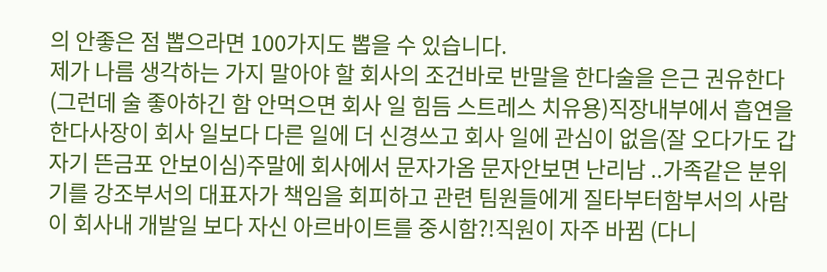의 안좋은 점 뽑으라면 100가지도 뽑을 수 있습니다.
제가 나름 생각하는 가지 말아야 할 회사의 조건바로 반말을 한다술을 은근 권유한다 (그런데 술 좋아하긴 함 안먹으면 회사 일 힘듬 스트레스 치유용)직장내부에서 흡연을한다사장이 회사 일보다 다른 일에 더 신경쓰고 회사 일에 관심이 없음(잘 오다가도 갑자기 뜬금포 안보이심)주말에 회사에서 문자가옴 문자안보면 난리남 ..가족같은 분위기를 강조부서의 대표자가 책임을 회피하고 관련 팀원들에게 질타부터함부서의 사람이 회사내 개발일 보다 자신 아르바이트를 중시함?!직원이 자주 바뀜 (다니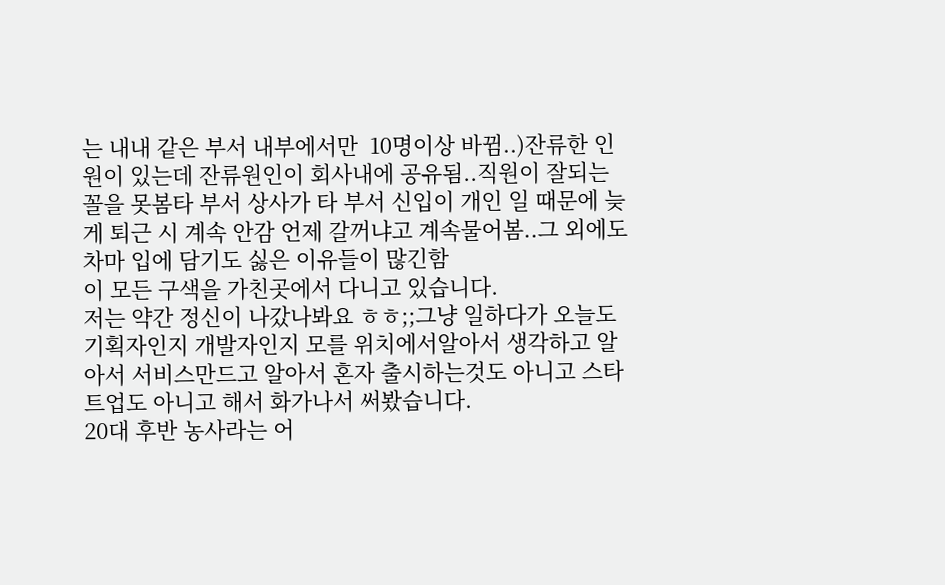는 내내 같은 부서 내부에서만  10명이상 바뀜..)잔류한 인원이 있는데 잔류원인이 회사내에 공유됨..직원이 잘되는 꼴을 못봄타 부서 상사가 타 부서 신입이 개인 일 때문에 늦게 퇴근 시 계속 안감 언제 갈꺼냐고 계속물어봄..그 외에도 차마 입에 담기도 싫은 이유들이 많긴함
이 모든 구색을 가친곳에서 다니고 있습니다.
저는 약간 정신이 나갔나봐요 ㅎㅎ;;그냥 일하다가 오늘도 기획자인지 개발자인지 모를 위치에서알아서 생각하고 알아서 서비스만드고 알아서 혼자 출시하는것도 아니고 스타트업도 아니고 해서 화가나서 써봤습니다.
20대 후반 농사라는 어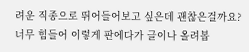려운 직종으로 뛰어들어보고 싶은데 괜찮은걸까요?
너무 힘들어 이렇게 판에다가 글이나 올려봅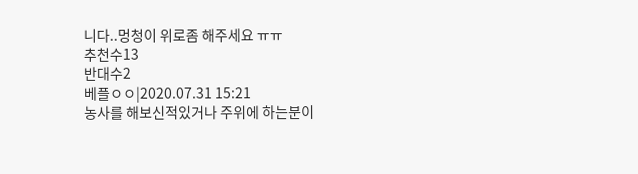니다..멍청이 위로좀 해주세요 ㅠㅠ
추천수13
반대수2
베플ㅇㅇ|2020.07.31 15:21
농사를 해보신적있거나 주위에 하는분이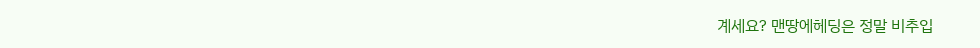계세요? 맨땅에헤딩은 정말 비추입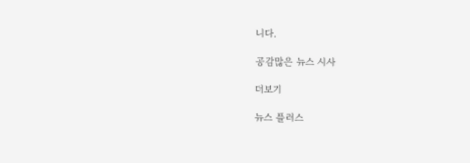니다.

공감많은 뉴스 시사

더보기

뉴스 플러스